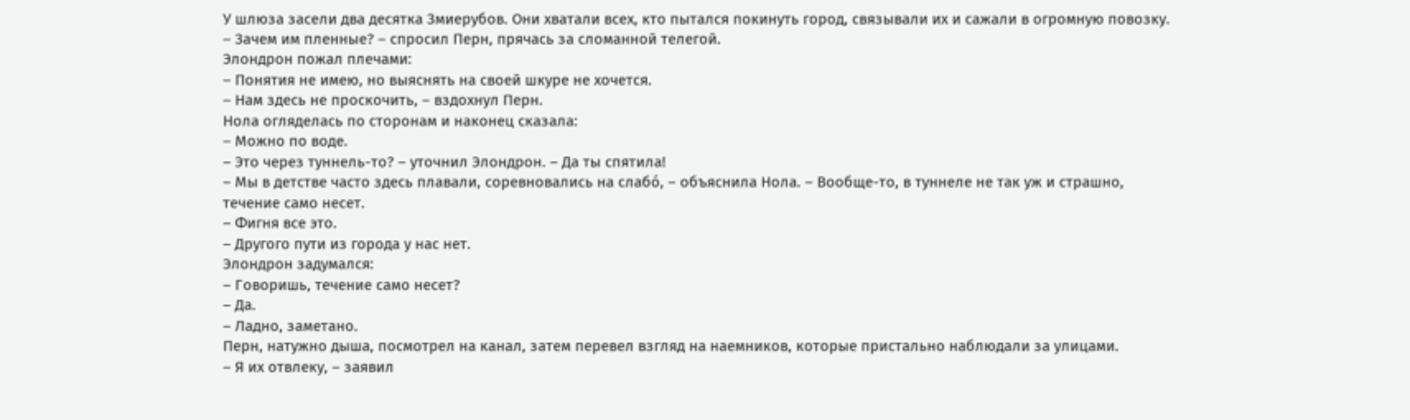У шлюза засели два десятка Змиерубов. Они хватали всех, кто пытался покинуть город, связывали их и сажали в огромную повозку.
– Зачем им пленные? – спросил Перн, прячась за сломанной телегой.
Элондрон пожал плечами:
– Понятия не имею, но выяснять на своей шкуре не хочется.
– Нам здесь не проскочить, – вздохнул Перн.
Нола огляделась по сторонам и наконец сказала:
– Можно по воде.
– Это через туннель-то? – уточнил Элондрон. – Да ты спятила!
– Мы в детстве часто здесь плавали, соревновались на слабо́, – объяснила Нола. – Вообще-то, в туннеле не так уж и страшно, течение само несет.
– Фигня все это.
– Другого пути из города у нас нет.
Элондрон задумался:
– Говоришь, течение само несет?
– Да.
– Ладно, заметано.
Перн, натужно дыша, посмотрел на канал, затем перевел взгляд на наемников, которые пристально наблюдали за улицами.
– Я их отвлеку, – заявил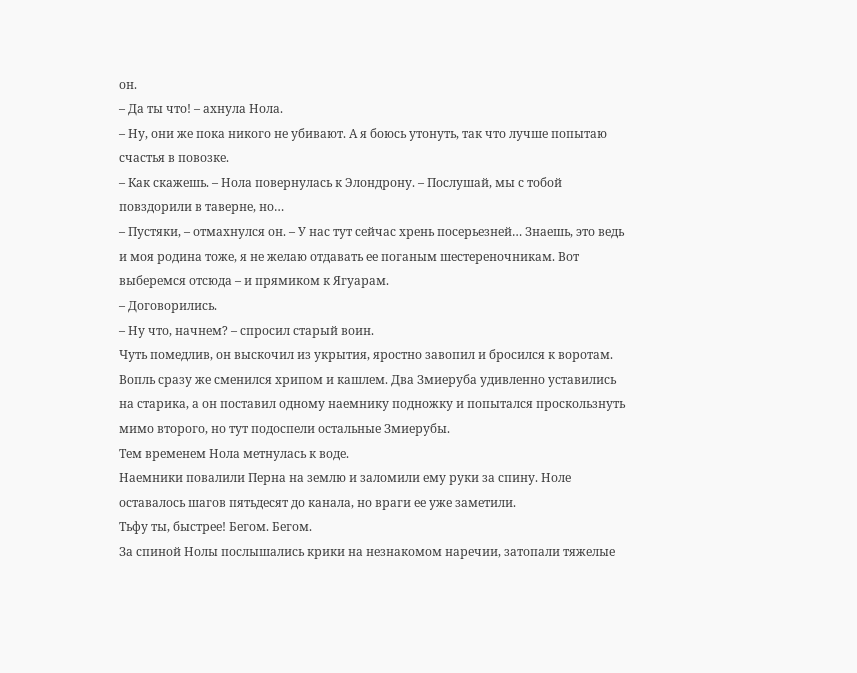он.
– Да ты что! – ахнула Нола.
– Ну, они же пока никого не убивают. А я боюсь утонуть, так что лучше попытаю счастья в повозке.
– Как скажешь. – Нола повернулась к Элондрону. – Послушай, мы с тобой повздорили в таверне, но…
– Пустяки, – отмахнулся он. – У нас тут сейчас хрень посерьезней… Знаешь, это ведь и моя родина тоже, я не желаю отдавать ее поганым шестереночникам. Вот выберемся отсюда – и прямиком к Ягуарам.
– Договорились.
– Ну что, начнем? – спросил старый воин.
Чуть помедлив, он выскочил из укрытия, яростно завопил и бросился к воротам. Вопль сразу же сменился хрипом и кашлем. Два Змиеруба удивленно уставились на старика, а он поставил одному наемнику подножку и попытался проскользнуть мимо второго, но тут подоспели остальные Змиерубы.
Тем временем Нола метнулась к воде.
Наемники повалили Перна на землю и заломили ему руки за спину. Ноле оставалось шагов пятьдесят до канала, но враги ее уже заметили.
Тьфу ты, быстрее! Бегом. Бегом.
За спиной Нолы послышались крики на незнакомом наречии, затопали тяжелые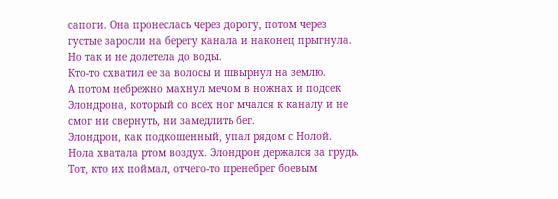сапоги. Она пронеслась через дорогу, потом через густые заросли на берегу канала и наконец прыгнула.
Но так и не долетела до воды.
Кто-то схватил ее за волосы и швырнул на землю.
А потом небрежно махнул мечом в ножнах и подсек Элондрона, который со всех ног мчался к каналу и не смог ни свернуть, ни замедлить бег.
Элондрон, как подкошенный, упал рядом с Нолой.
Нола хватала ртом воздух. Элондрон держался за грудь.
Тот, кто их поймал, отчего-то пренебрег боевым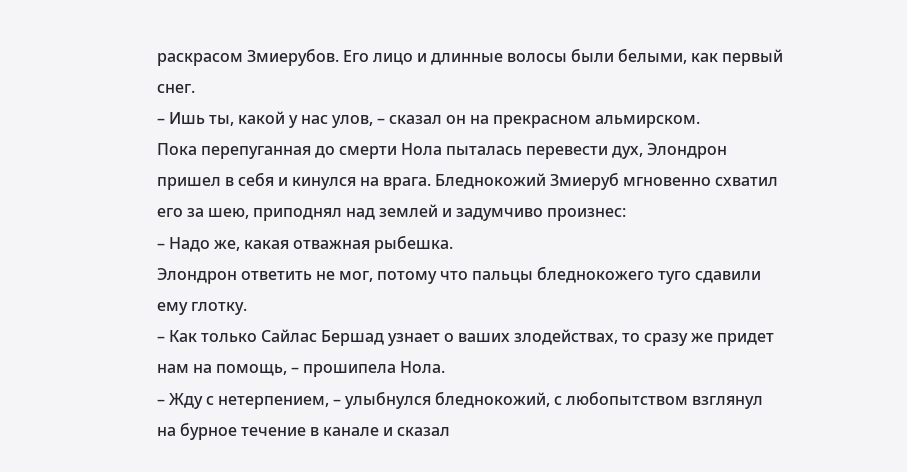раскрасом Змиерубов. Его лицо и длинные волосы были белыми, как первый снег.
– Ишь ты, какой у нас улов, – сказал он на прекрасном альмирском.
Пока перепуганная до смерти Нола пыталась перевести дух, Элондрон пришел в себя и кинулся на врага. Бледнокожий Змиеруб мгновенно схватил его за шею, приподнял над землей и задумчиво произнес:
– Надо же, какая отважная рыбешка.
Элондрон ответить не мог, потому что пальцы бледнокожего туго сдавили ему глотку.
– Как только Сайлас Бершад узнает о ваших злодействах, то сразу же придет нам на помощь, – прошипела Нола.
– Жду с нетерпением, – улыбнулся бледнокожий, с любопытством взглянул на бурное течение в канале и сказал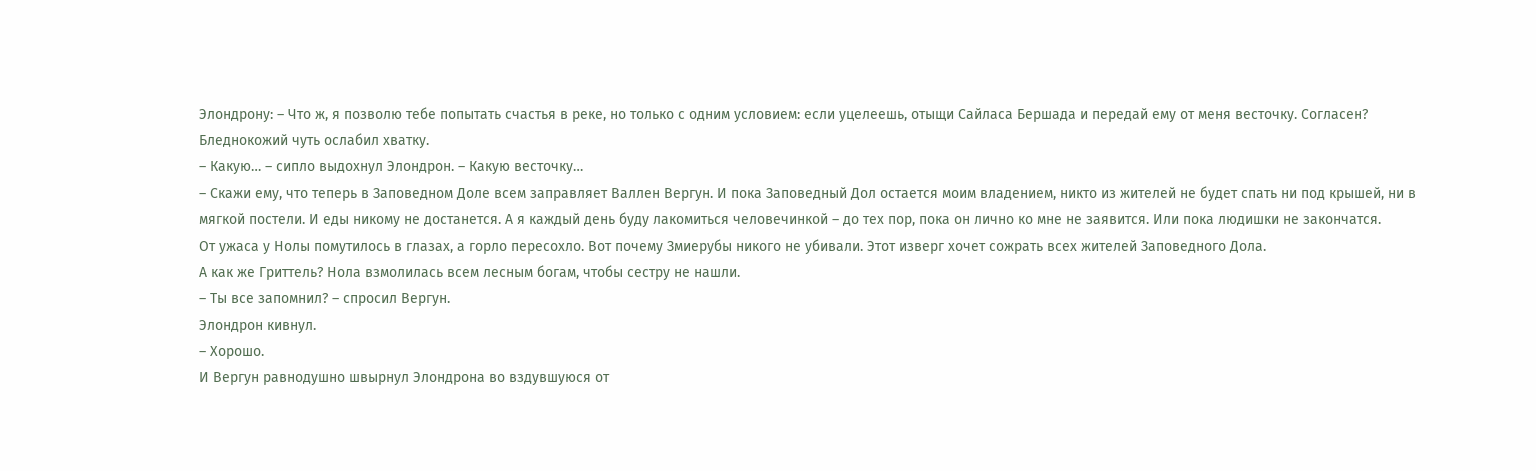Элондрону: – Что ж, я позволю тебе попытать счастья в реке, но только с одним условием: если уцелеешь, отыщи Сайласа Бершада и передай ему от меня весточку. Согласен?
Бледнокожий чуть ослабил хватку.
– Какую… – сипло выдохнул Элондрон. – Какую весточку…
– Скажи ему, что теперь в Заповедном Доле всем заправляет Валлен Вергун. И пока Заповедный Дол остается моим владением, никто из жителей не будет спать ни под крышей, ни в мягкой постели. И еды никому не достанется. А я каждый день буду лакомиться человечинкой – до тех пор, пока он лично ко мне не заявится. Или пока людишки не закончатся.
От ужаса у Нолы помутилось в глазах, а горло пересохло. Вот почему Змиерубы никого не убивали. Этот изверг хочет сожрать всех жителей Заповедного Дола.
А как же Гриттель? Нола взмолилась всем лесным богам, чтобы сестру не нашли.
– Ты все запомнил? – спросил Вергун.
Элондрон кивнул.
– Хорошо.
И Вергун равнодушно швырнул Элондрона во вздувшуюся от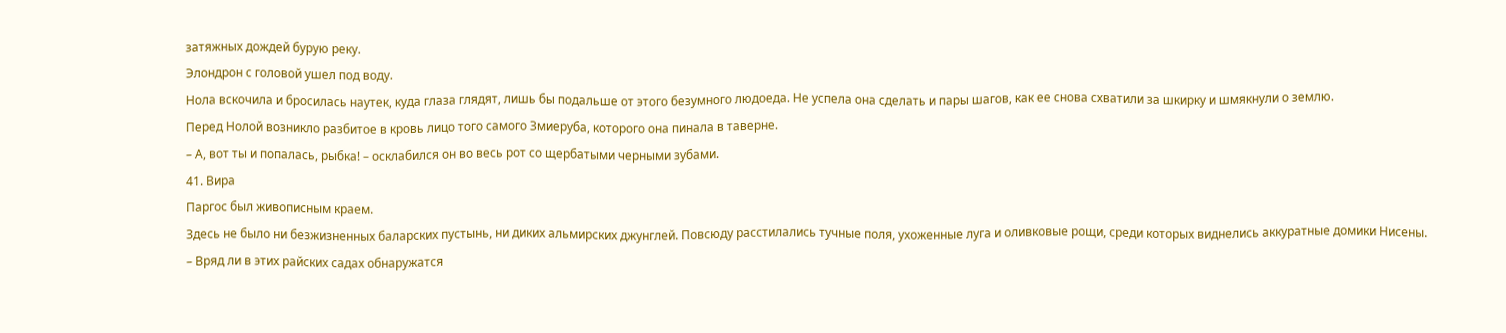затяжных дождей бурую реку.
Элондрон с головой ушел под воду.
Нола вскочила и бросилась наутек, куда глаза глядят, лишь бы подальше от этого безумного людоеда. Не успела она сделать и пары шагов, как ее снова схватили за шкирку и шмякнули о землю.
Перед Нолой возникло разбитое в кровь лицо того самого Змиеруба, которого она пинала в таверне.
– А, вот ты и попалась, рыбка! – осклабился он во весь рот со щербатыми черными зубами.
41. Вира
Паргос был живописным краем.
Здесь не было ни безжизненных баларских пустынь, ни диких альмирских джунглей. Повсюду расстилались тучные поля, ухоженные луга и оливковые рощи, среди которых виднелись аккуратные домики Нисены.
– Вряд ли в этих райских садах обнаружатся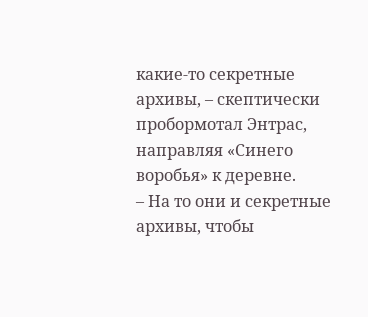какие-то секретные архивы, – скептически пробормотал Энтрас, направляя «Синего воробья» к деревне.
– На то они и секретные архивы, чтобы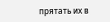прятать их в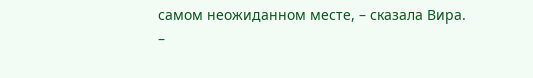самом неожиданном месте, – сказала Вира.
–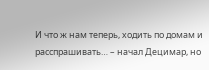И что ж нам теперь, ходить по домам и расспрашивать… – начал Децимар, но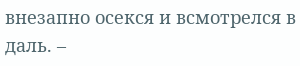внезапно осекся и всмотрелся в даль. –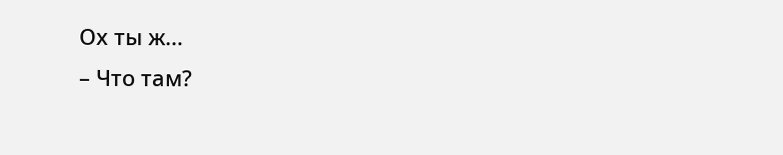Ох ты ж…
– Что там?